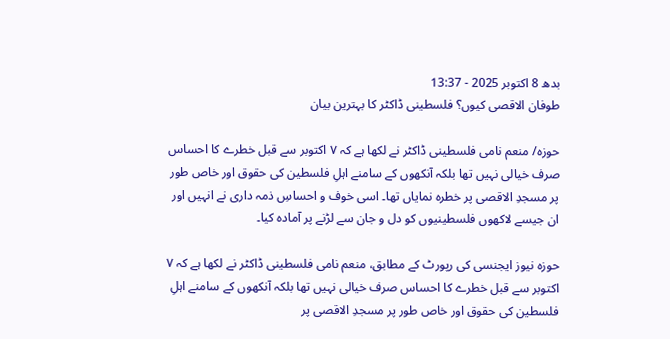بدھ 8 اکتوبر 2025 - 13:37
طوفان الاقصی کیوں؟ فلسطینی ڈاکٹر کا بہترین بیان

حوزہ/ منعم نامی فلسطینی ڈاکٹر نے لکھا ہے کہ ۷ اکتوبر سے قبل خطرے کا احساس صرف خیالی نہیں تھا بلکہ آنکھوں کے سامنے اہلِ فلسطین کی حقوق اور خاص طور پر مسجدِ الاقصی پر خطرہ نمایاں تھا۔ اسی خوف و احساسِ ذمہ داری نے انہیں اور ان جیسے لاکھوں فلسطینیوں کو دل و جان سے لڑنے پر آمادہ کیا۔

حوزہ نیوز ایجنسی کی رپورٹ کے مطابق، منعم نامی فلسطینی ڈاکٹر نے لکھا ہے کہ ۷ اکتوبر سے قبل خطرے کا احساس صرف خیالی نہیں تھا بلکہ آنکھوں کے سامنے اہلِ فلسطین کی حقوق اور خاص طور پر مسجدِ الاقصی پر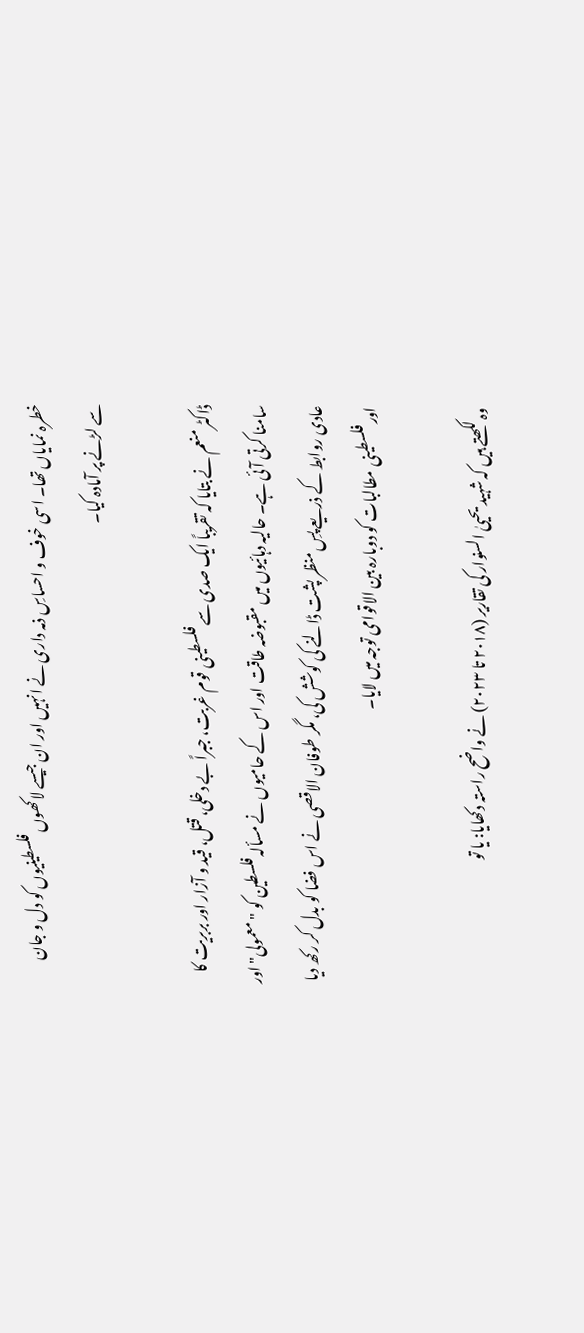خطرہ نمایاں تھا۔ اسی خوف و احساسِ ذمہ داری نے انہیں اور ان جیسے لاکھوں فلسطینیوں کو دل و جان سے لڑنے پر آمادہ کیا۔

ڈاکٹر منعم نے بتایا کہ تقریباً ایک صدی سے فلسطینی قوم غربت، جبراً بے دخلی، قتل، قید و آزار اور بربریت کا سامنا کرتی آئی ہے۔ حالیہ دہائیوں میں مقبوضہ طاقت اور اس کے حامیوں نے مسألہ فلسطین کو "معمولی" اور عادی روابط کے ذریعے پسِ منظر پشت ڈالنے کی کوشش کی، مگر طوفان الاقصی نے اس فضا کو بدل کر رکھ دیا اور فلسطینی مطالبات کو دوبارہ بین الاقوامی توجہ میں لایا۔

وہ لکھتے ہیں کہ شہید یحییٰ السنوار کی تقاریر (۲۰۱۸ تا ۲۰۲۳) نے واضح راستہ دکھایا: یا تو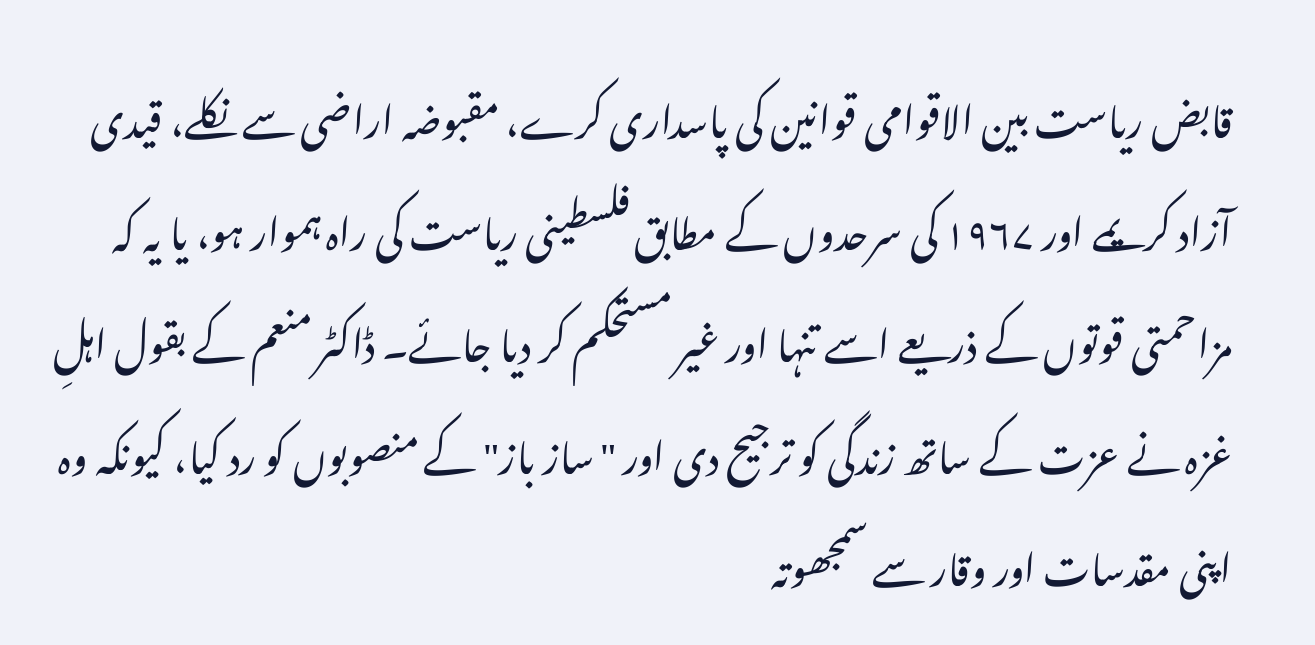قابض ریاست بین الاقوامی قوانین کی پاسداری کرے، مقبوضہ اراضی سے نکلے، قیدی آزاد کریمے اور ۱۹۶۷ کی سرحدوں کے مطابق فلسطینی ریاست کی راہ ہموار ہو، یا یہ کہ مزاحمتی قوتوں کے ذریعے اسے تنہا اور غیر مستحکم کر دیا جائے۔ ڈاکٹر منعم کے بقول اہلِ غزہ نے عزت کے ساتھ زندگی کو ترجیح دی اور "ساز باز" کے منصوبوں کو رد کیا، کیونکہ وہ اپنی مقدسات اور وقار سے سمجھوتہ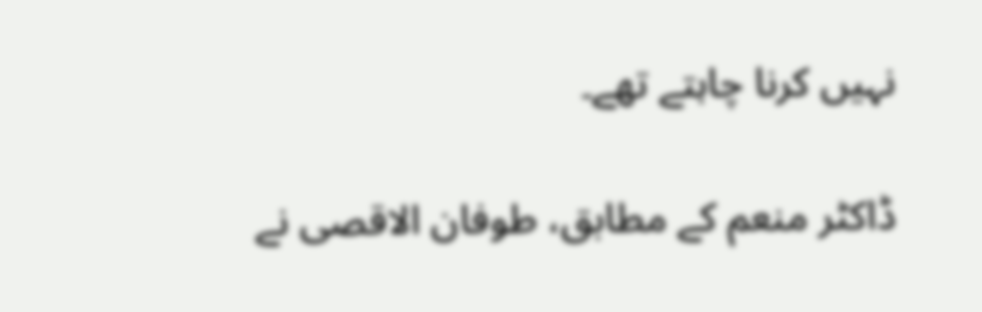نہیں کرنا چاہتے تھے۔

ڈاکٹر منعم کے مطابق، طوفان الاقصی نے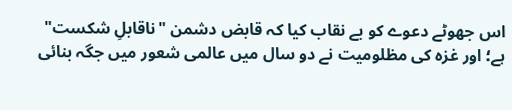اس جھوٹے دعوے کو بے نقاب کیا کہ قابض دشمن "ناقابلِ شکست" ہے؛ اور غزہ کی مظلومیت نے دو سال میں عالمی شعور میں جگہ بنائی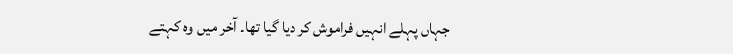جہاں پہلے انہیں فراموش کر دیا گیا تھا۔ آخر میں وہ کہتے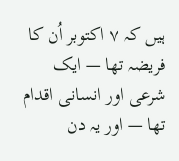ہیں کہ ۷ اکتوبر اُن کا فریضہ تھا — ایک شرعی اور انسانی اقدام تھا — اور یہ دن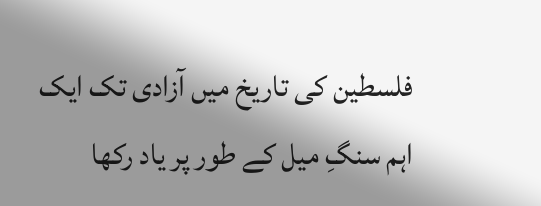فلسطین کی تاریخ میں آزادی تک ایک اہم سنگِ میل کے طور پر یاد رکھا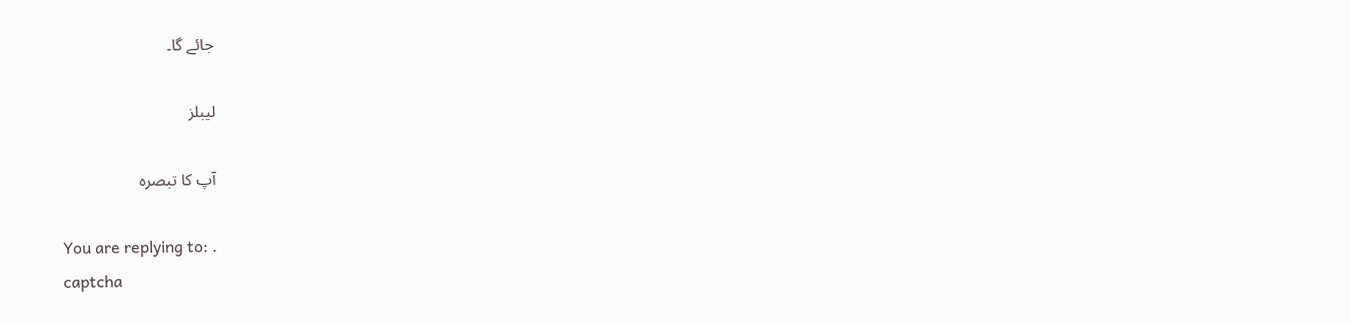جائے گا۔

لیبلز

آپ کا تبصرہ

You are replying to: .
captcha